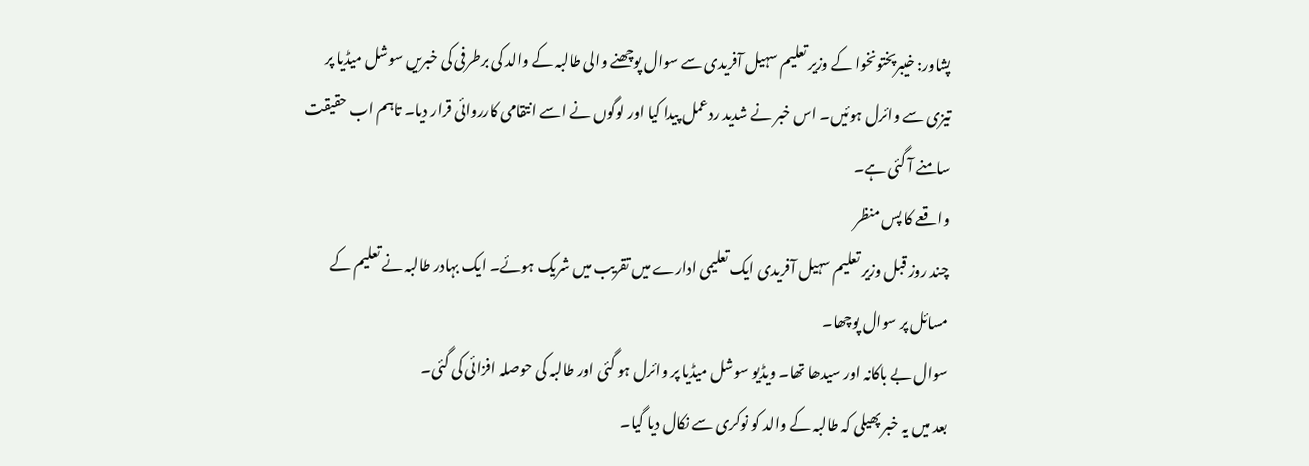پشاور: خیبرپختونخوا کے وزیر تعلیم سہیل آفریدی سے سوال پوچھنے والی طالبہ کے والد کی برطرفی کی خبریں سوشل میڈیا پر تیزی سے وائرل ہوئیں۔ اس خبر نے شدید ردعمل پیدا کیا اور لوگوں نے اسے انتقامی کارروائی قرار دیا۔ تاہم اب حقیقت سامنے آ گئی ہے۔
واقعے کا پس منظر
چند روز قبل وزیر تعلیم سہیل آفریدی ایک تعلیمی ادارے میں تقریب میں شریک ہوئے۔ ایک بہادر طالبہ نے تعلیم کے مسائل پر سوال پوچھا۔
سوال بے باکانہ اور سیدھا تھا۔ ویڈیو سوشل میڈیا پر وائرل ہو گئی اور طالبہ کی حوصلہ افزائی کی گئی۔
بعد میں یہ خبر پھیلی کہ طالبہ کے والد کو نوکری سے نکال دیا گیا۔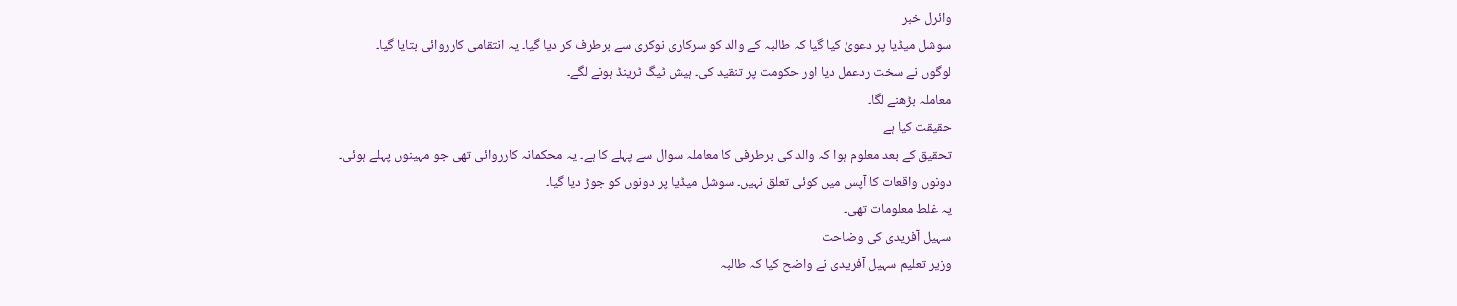وائرل خبر
سوشل میڈیا پر دعویٰ کیا گیا کہ طالبہ کے والد کو سرکاری نوکری سے برطرف کر دیا گیا۔ یہ انتقامی کارروائی بتایا گیا۔
لوگوں نے سخت ردعمل دیا اور حکومت پر تنقید کی۔ ہیش ٹیگ ٹرینڈ ہونے لگے۔
معاملہ بڑھنے لگا۔
حقیقت کیا ہے
تحقیق کے بعد معلوم ہوا کہ والد کی برطرفی کا معاملہ سوال سے پہلے کا ہے۔ یہ محکمانہ کارروائی تھی جو مہینوں پہلے ہوئی۔
دونوں واقعات کا آپس میں کوئی تعلق نہیں۔ سوشل میڈیا پر دونوں کو جوڑ دیا گیا۔
یہ غلط معلومات تھی۔
سہیل آفریدی کی وضاحت
وزیر تعلیم سہیل آفریدی نے واضح کیا کہ طالبہ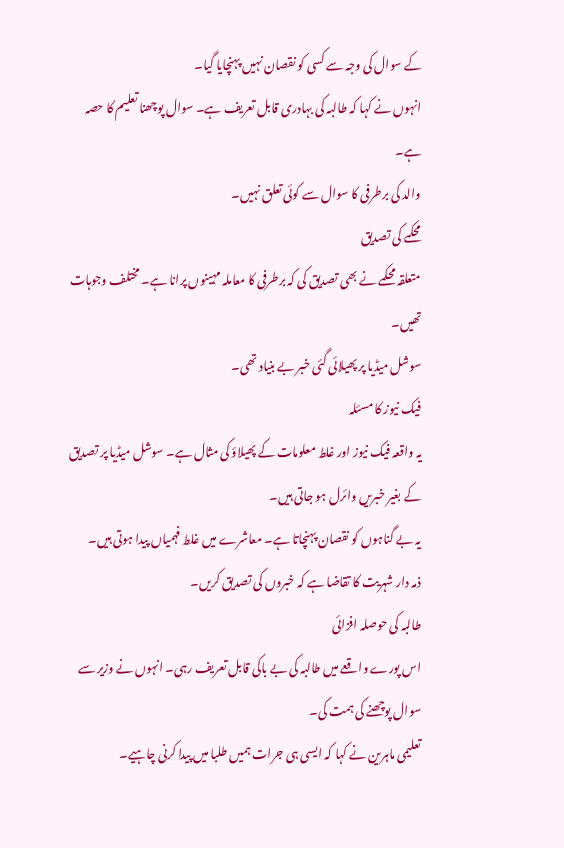کے سوال کی وجہ سے کسی کو نقصان نہیں پہنچایا گیا۔
انہوں نے کہا کہ طالبہ کی بہادری قابل تعریف ہے۔ سوال پوچھنا تعلیم کا حصہ ہے۔
والد کی برطرفی کا سوال سے کوئی تعلق نہیں۔
محکمے کی تصدیق
متعلقہ محکمے نے بھی تصدیق کی کہ برطرفی کا معاملہ مہینوں پرانا ہے۔ مختلف وجوہات تھیں۔
سوشل میڈیا پر پھیلائی گئی خبر بے بنیاد تھی۔
فیک نیوز کا مسئلہ
یہ واقعہ فیک نیوز اور غلط معلومات کے پھیلاؤ کی مثال ہے۔ سوشل میڈیا پر تصدیق کے بغیر خبریں وائرل ہو جاتی ہیں۔
یہ بے گناہوں کو نقصان پہنچاتا ہے۔ معاشرے میں غلط فہمیاں پیدا ہوتی ہیں۔
ذمہ دار شہریت کا تقاضا ہے کہ خبروں کی تصدیق کریں۔
طالبہ کی حوصلہ افزائی
اس پورے واقعے میں طالبہ کی بے باکی قابل تعریف رہی۔ انہوں نے وزیر سے سوال پوچھنے کی ہمت کی۔
تعلیمی ماہرین نے کہا کہ ایسی ہی جرات ہمیں طلبا میں پیدا کرنی چاہیے۔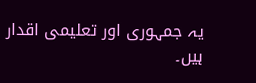یہ جمہوری اور تعلیمی اقدار ہیں۔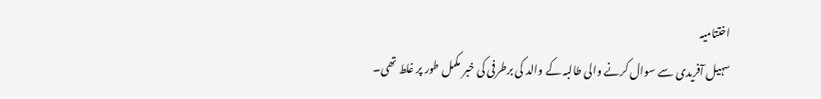اختتامیہ
سہیل آفریدی سے سوال کرنے والی طالبہ کے والد کی برطرفی کی خبر مکمل طور پر غلط تھی۔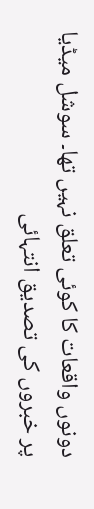دونوں واقعات کا کوئی تعلق نہیں تھا۔ سوشل میڈیا پر خبروں کی تصدیق انتہائی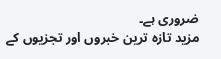ضروری ہے۔
مزید تازہ ترین خبروں اور تجزیوں کے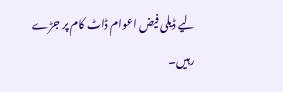لیے ڈیلی فیض اعوام ڈاٹ کام پر جڑے رہیں۔